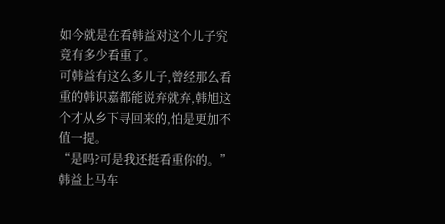如今就是在看韩益对这个儿子究竟有多少看重了。
可韩益有这么多儿子,曾经那么看重的韩识嘉都能说弃就弃,韩旭这个才从乡下寻回来的,怕是更加不值一提。
“是吗?可是我还挺看重你的。”韩益上马车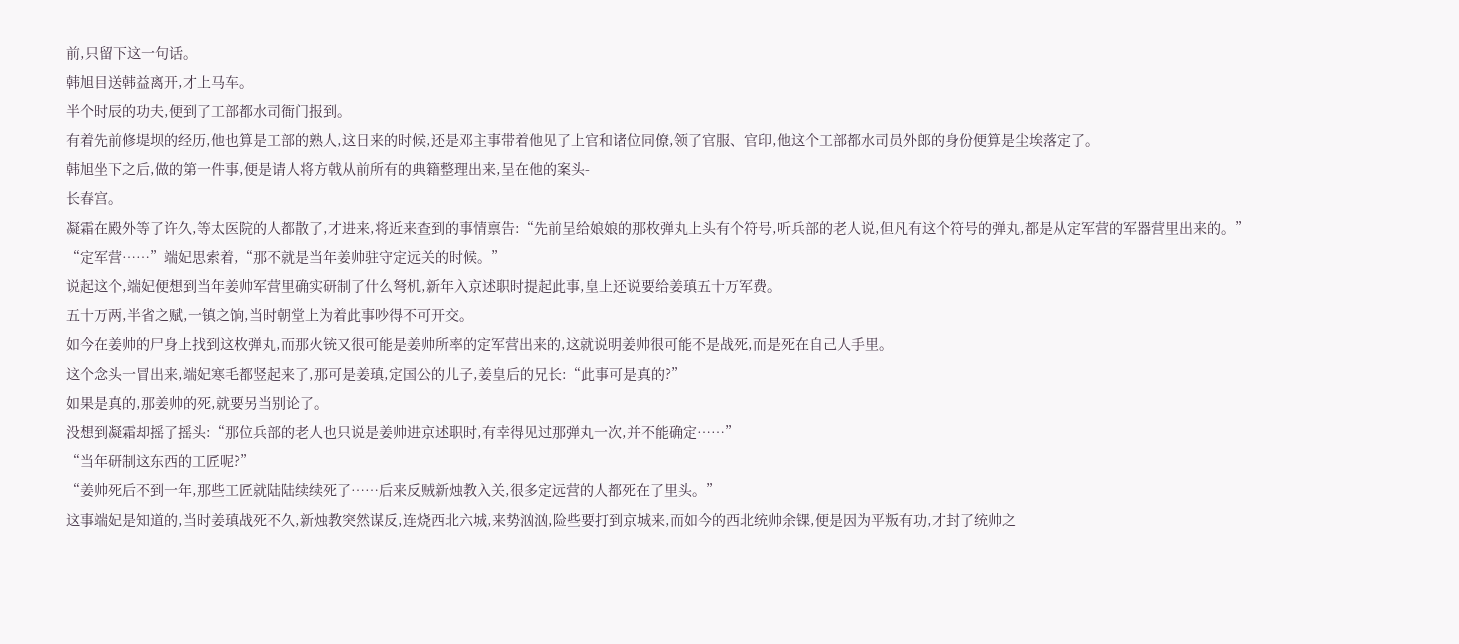前,只留下这一句话。
韩旭目送韩益离开,才上马车。
半个时辰的功夫,便到了工部都水司衙门报到。
有着先前修堤坝的经历,他也算是工部的熟人,这日来的时候,还是邓主事带着他见了上官和诸位同僚,领了官服、官印,他这个工部都水司员外郎的身份便算是尘埃落定了。
韩旭坐下之后,做的第一件事,便是请人将方戟从前所有的典籍整理出来,呈在他的案头-
长春宫。
凝霜在殿外等了许久,等太医院的人都散了,才进来,将近来查到的事情禀告:“先前呈给娘娘的那枚弹丸上头有个符号,听兵部的老人说,但凡有这个符号的弹丸,都是从定军营的军器营里出来的。”
“定军营……”端妃思索着,“那不就是当年姜帅驻守定远关的时候。”
说起这个,端妃便想到当年姜帅军营里确实研制了什么弩机,新年入京述职时提起此事,皇上还说要给姜瑱五十万军费。
五十万两,半省之赋,一镇之饷,当时朝堂上为着此事吵得不可开交。
如今在姜帅的尸身上找到这枚弹丸,而那火铳又很可能是姜帅所率的定军营出来的,这就说明姜帅很可能不是战死,而是死在自己人手里。
这个念头一冒出来,端妃寒毛都竖起来了,那可是姜瑱,定国公的儿子,姜皇后的兄长:“此事可是真的?”
如果是真的,那姜帅的死,就要另当别论了。
没想到凝霜却摇了摇头:“那位兵部的老人也只说是姜帅进京述职时,有幸得见过那弹丸一次,并不能确定……”
“当年研制这东西的工匠呢?”
“姜帅死后不到一年,那些工匠就陆陆续续死了……后来反贼新烛教入关,很多定远营的人都死在了里头。”
这事端妃是知道的,当时姜瑱战死不久,新烛教突然谋反,连烧西北六城,来势汹汹,险些要打到京城来,而如今的西北统帅余锞,便是因为平叛有功,才封了统帅之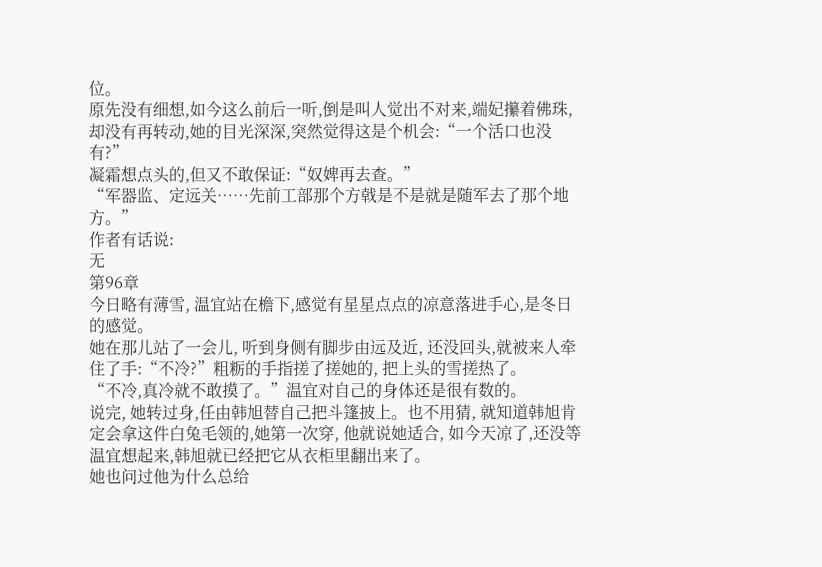位。
原先没有细想,如今这么前后一听,倒是叫人觉出不对来,端妃攥着佛珠,却没有再转动,她的目光深深,突然觉得这是个机会:“一个活口也没有?”
凝霜想点头的,但又不敢保证:“奴婢再去查。”
“军器监、定远关……先前工部那个方戟是不是就是随军去了那个地方。”
作者有话说:
无
第96章
今日略有薄雪, 温宜站在檐下,感觉有星星点点的凉意落进手心,是冬日的感觉。
她在那儿站了一会儿, 听到身侧有脚步由远及近, 还没回头,就被来人牵住了手:“不冷?”粗粝的手指搓了搓她的, 把上头的雪搓热了。
“不冷,真冷就不敢摸了。”温宜对自己的身体还是很有数的。
说完, 她转过身,任由韩旭替自己把斗篷披上。也不用猜, 就知道韩旭肯定会拿这件白兔毛领的,她第一次穿, 他就说她适合, 如今天凉了,还没等温宜想起来,韩旭就已经把它从衣柜里翻出来了。
她也问过他为什么总给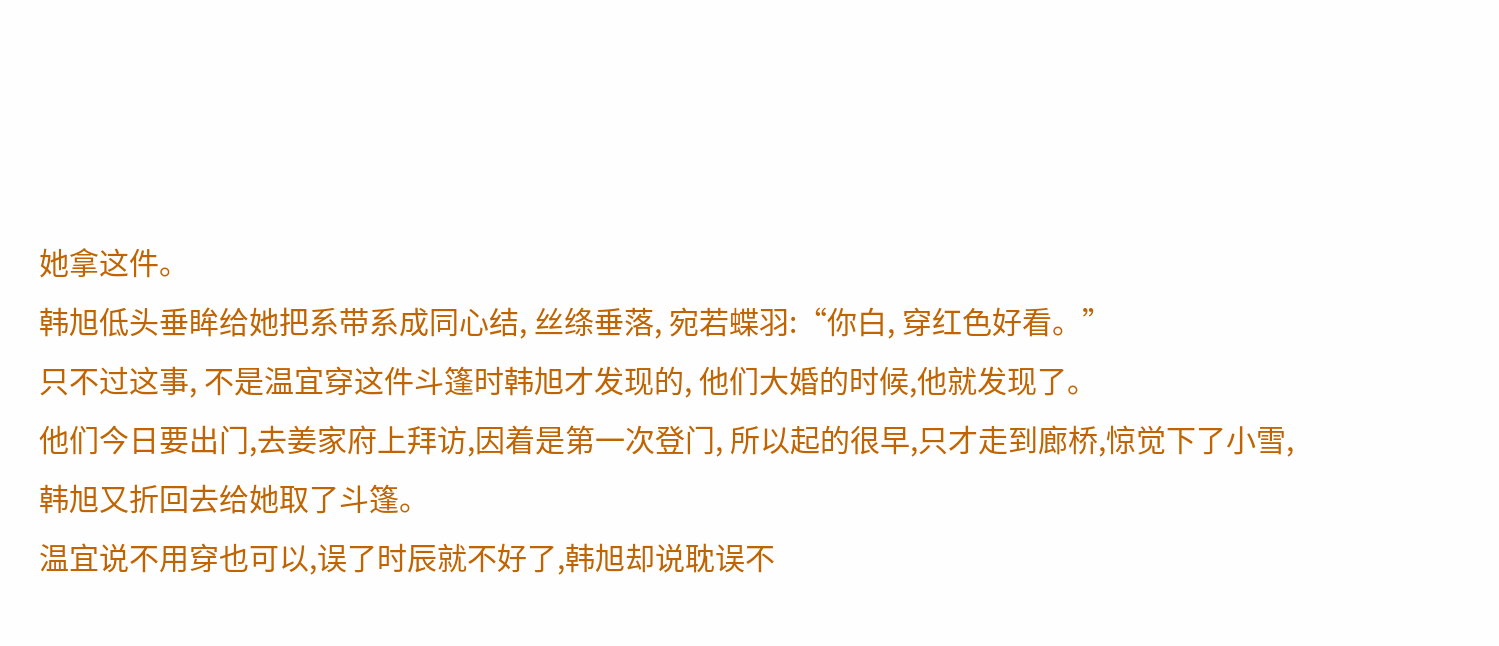她拿这件。
韩旭低头垂眸给她把系带系成同心结, 丝绦垂落, 宛若蝶羽:“你白, 穿红色好看。”
只不过这事, 不是温宜穿这件斗篷时韩旭才发现的, 他们大婚的时候,他就发现了。
他们今日要出门,去姜家府上拜访,因着是第一次登门, 所以起的很早,只才走到廊桥,惊觉下了小雪, 韩旭又折回去给她取了斗篷。
温宜说不用穿也可以,误了时辰就不好了,韩旭却说耽误不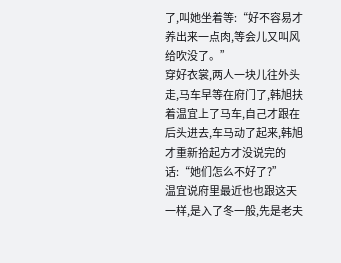了,叫她坐着等:“好不容易才养出来一点肉,等会儿又叫风给吹没了。”
穿好衣裳,两人一块儿往外头走,马车早等在府门了,韩旭扶着温宜上了马车,自己才跟在后头进去,车马动了起来,韩旭才重新拾起方才没说完的话:“她们怎么不好了?”
温宜说府里最近也也跟这天一样,是入了冬一般,先是老夫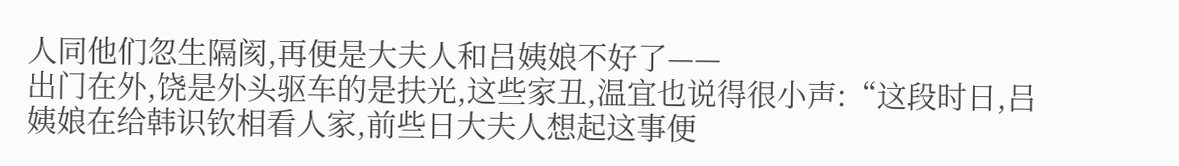人同他们忽生隔阂,再便是大夫人和吕姨娘不好了——
出门在外,饶是外头驱车的是扶光,这些家丑,温宜也说得很小声:“这段时日,吕姨娘在给韩识钦相看人家,前些日大夫人想起这事便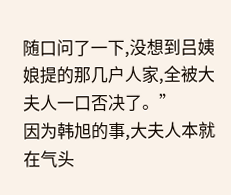随口问了一下,没想到吕姨娘提的那几户人家,全被大夫人一口否决了。”
因为韩旭的事,大夫人本就在气头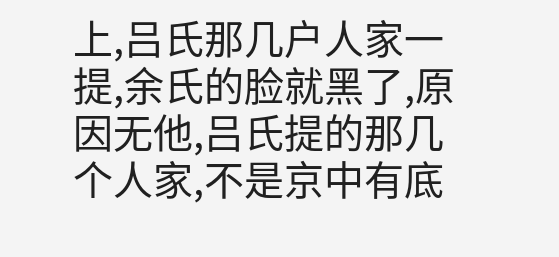上,吕氏那几户人家一提,余氏的脸就黑了,原因无他,吕氏提的那几个人家,不是京中有底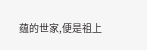蕴的世家,便是祖上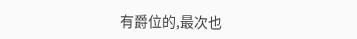有爵位的,最次也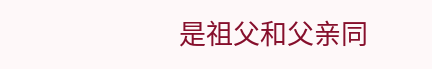是祖父和父亲同